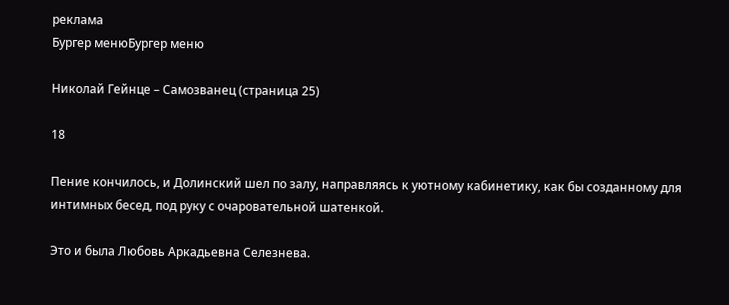реклама
Бургер менюБургер меню

Николай Гейнце – Самозванец (страница 25)

18

Пение кончилось, и Долинский шел по залу, направляясь к уютному кабинетику, как бы созданному для интимных бесед, под руку с очаровательной шатенкой.

Это и была Любовь Аркадьевна Селезнева.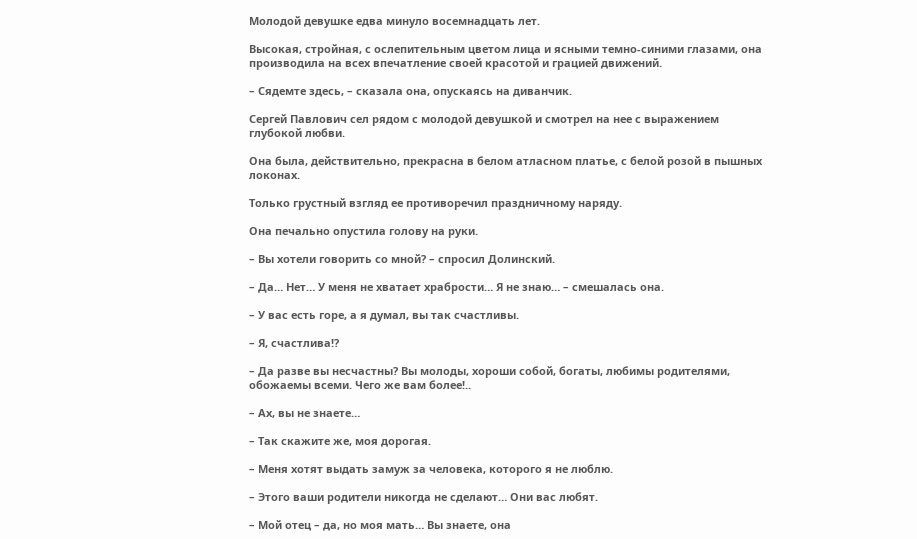Молодой девушке едва минуло восемнадцать лет.

Высокая, стройная, с ослепительным цветом лица и ясными темно-синими глазами, она производила на всех впечатление своей красотой и грацией движений.

– Сядемте здесь, – сказала она, опускаясь на диванчик.

Сергей Павлович сел рядом с молодой девушкой и смотрел на нее с выражением глубокой любви.

Она была, действительно, прекрасна в белом атласном платье, с белой розой в пышных локонах.

Только грустный взгляд ее противоречил праздничному наряду.

Она печально опустила голову на руки.

– Вы хотели говорить со мной? – спросил Долинский.

– Да… Нет… У меня не хватает храбрости… Я не знаю… – смешалась она.

– У вас есть горе, а я думал, вы так счастливы.

– Я, счастлива!?

– Да разве вы несчастны? Вы молоды, хороши собой, богаты, любимы родителями, обожаемы всеми. Чего же вам более!..

– Ах, вы не знаете…

– Так скажите же, моя дорогая.

– Меня хотят выдать замуж за человека, которого я не люблю.

– Этого ваши родители никогда не сделают… Они вас любят.

– Мой отец – да, но моя мать… Вы знаете, она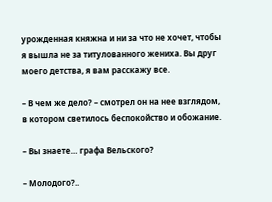урожденная княжна и ни за что не хочет, чтобы я вышла не за титулованного жениха. Вы друг моего детства, я вам расскажу все.

– В чем же дело? – смотрел он на нее взглядом, в котором светилось беспокойство и обожание.

– Вы знаете… графа Вельского?

– Молодого?..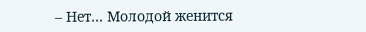– Нет… Молодой женится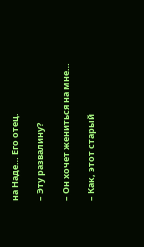на Наде… Его отец.

– Эту развалину?

– Он хочет жениться на мне…

– Как, этот старый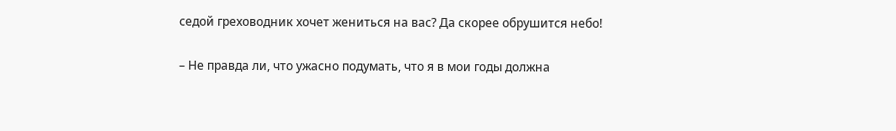седой греховодник хочет жениться на вас? Да скорее обрушится небо!

– Не правда ли, что ужасно подумать, что я в мои годы должна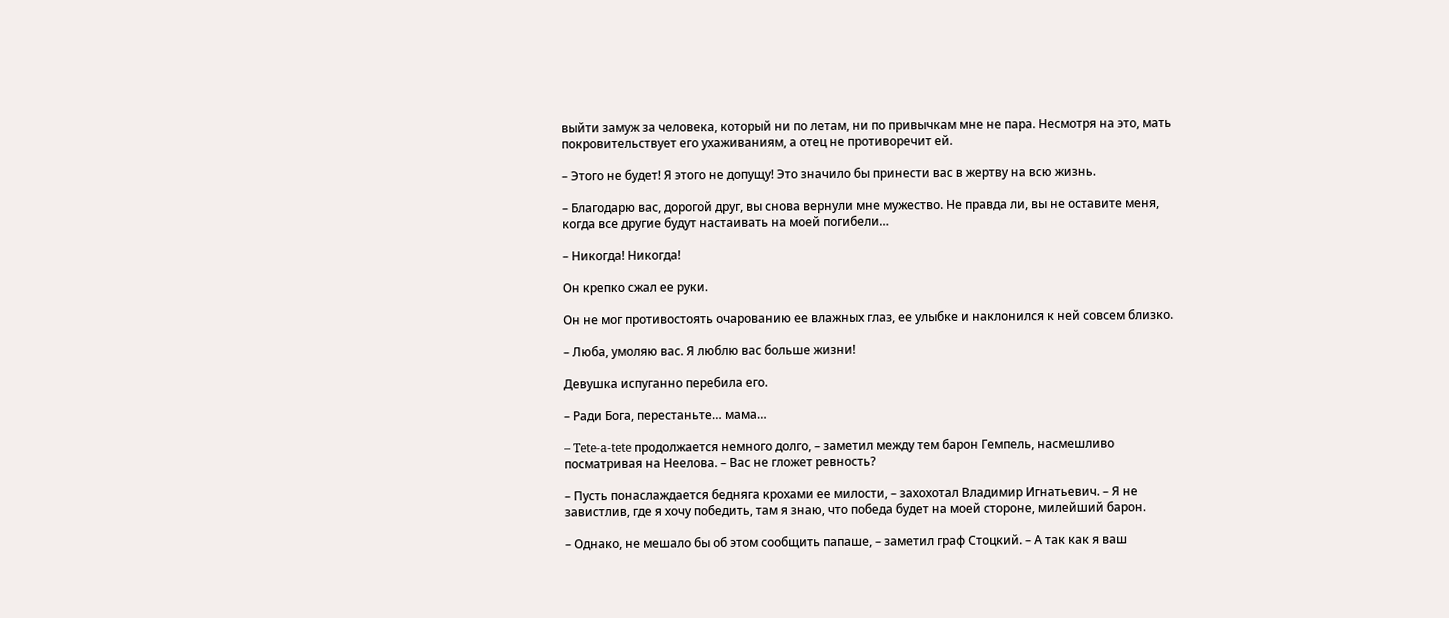выйти замуж за человека, который ни по летам, ни по привычкам мне не пара. Несмотря на это, мать покровительствует его ухаживаниям, а отец не противоречит ей.

– Этого не будет! Я этого не допущу! Это значило бы принести вас в жертву на всю жизнь.

– Благодарю вас, дорогой друг, вы снова вернули мне мужество. Не правда ли, вы не оставите меня, когда все другие будут настаивать на моей погибели…

– Никогда! Никогда!

Он крепко сжал ее руки.

Он не мог противостоять очарованию ее влажных глаз, ее улыбке и наклонился к ней совсем близко.

– Люба, умоляю вас. Я люблю вас больше жизни!

Девушка испуганно перебила его.

– Ради Бога, перестаньте… мама…

– Tete-a-tete продолжается немного долго, – заметил между тем барон Гемпель, насмешливо посматривая на Неелова. – Вас не гложет ревность?

– Пусть понаслаждается бедняга крохами ее милости, – захохотал Владимир Игнатьевич. – Я не завистлив, где я хочу победить, там я знаю, что победа будет на моей стороне, милейший барон.

– Однако, не мешало бы об этом сообщить папаше, – заметил граф Стоцкий. – А так как я ваш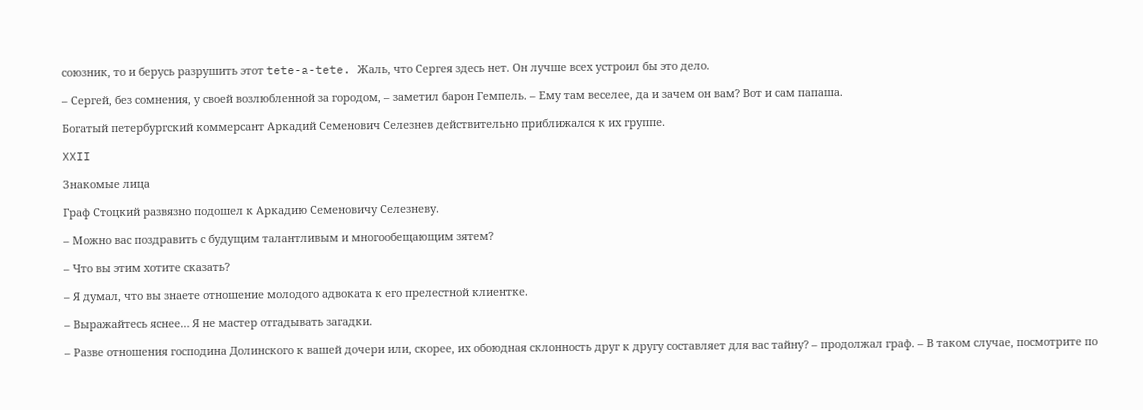союзник, то и берусь разрушить этот tete-a-tete. Жаль, что Сергея здесь нет. Он лучше всех устроил бы это дело.

– Сергей, без сомнения, у своей возлюбленной за городом, – заметил барон Гемпель. – Ему там веселее, да и зачем он вам? Вот и сам папаша.

Богатый петербургский коммерсант Аркадий Семенович Селезнев действительно приближался к их группе.

XXII

Знакомые лица

Граф Стоцкий развязно подошел к Аркадию Семеновичу Селезневу.

– Можно вас поздравить с будущим талантливым и многообещающим зятем?

– Что вы этим хотите сказать?

– Я думал, что вы знаете отношение молодого адвоката к его прелестной клиентке.

– Выражайтесь яснее… Я не мастер отгадывать загадки.

– Разве отношения господина Долинского к вашей дочери или, скорее, их обоюдная склонность друг к другу составляет для вас тайну? – продолжал граф. – В таком случае, посмотрите по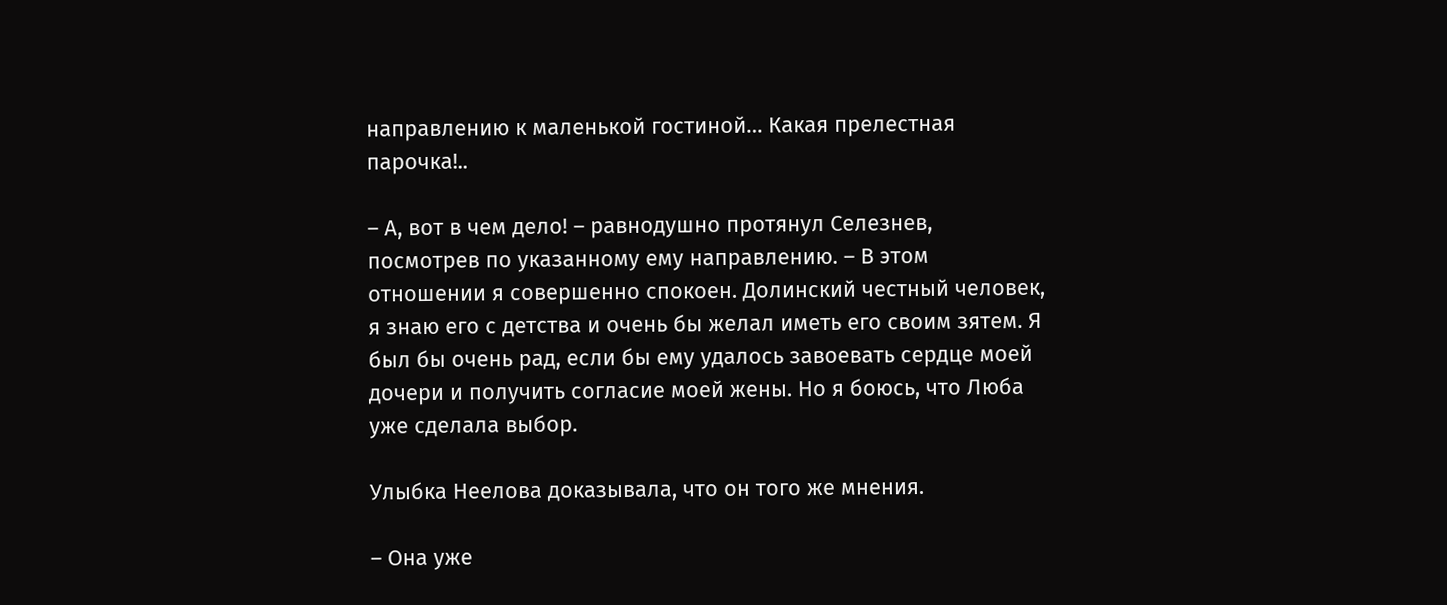направлению к маленькой гостиной… Какая прелестная парочка!..

– А, вот в чем дело! – равнодушно протянул Селезнев, посмотрев по указанному ему направлению. – В этом отношении я совершенно спокоен. Долинский честный человек, я знаю его с детства и очень бы желал иметь его своим зятем. Я был бы очень рад, если бы ему удалось завоевать сердце моей дочери и получить согласие моей жены. Но я боюсь, что Люба уже сделала выбор.

Улыбка Неелова доказывала, что он того же мнения.

– Она уже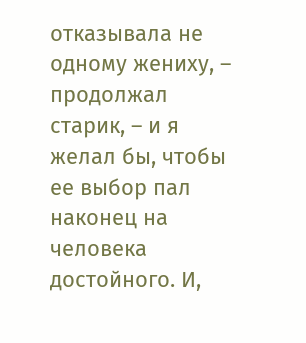отказывала не одному жениху, – продолжал старик, – и я желал бы, чтобы ее выбор пал наконец на человека достойного. И,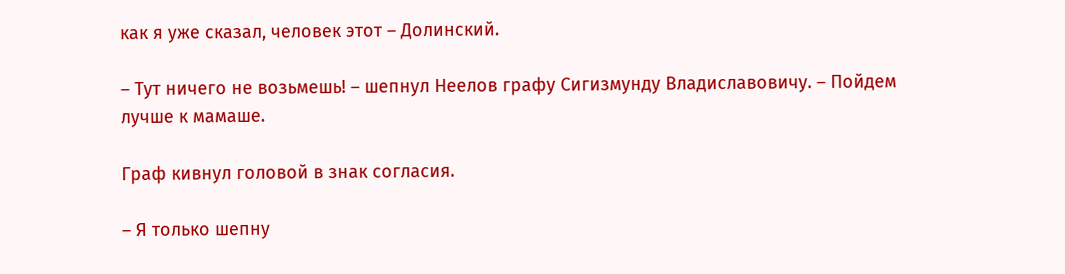как я уже сказал, человек этот – Долинский.

– Тут ничего не возьмешь! – шепнул Неелов графу Сигизмунду Владиславовичу. – Пойдем лучше к мамаше.

Граф кивнул головой в знак согласия.

– Я только шепну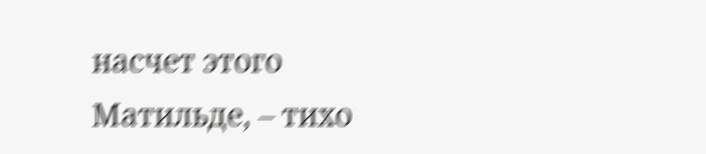насчет этого Матильде, – тихо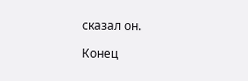сказал он.

Конец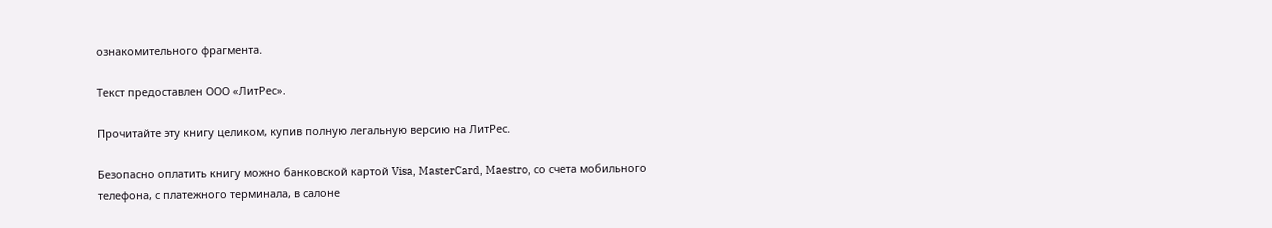ознакомительного фрагмента.

Текст предоставлен ООО «ЛитРес».

Прочитайте эту книгу целиком, купив полную легальную версию на ЛитРес.

Безопасно оплатить книгу можно банковской картой Visa, MasterCard, Maestro, со счета мобильного телефона, с платежного терминала, в салоне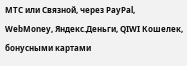МТС или Связной, через PayPal, WebMoney, Яндекс.Деньги, QIWI Кошелек, бонусными картами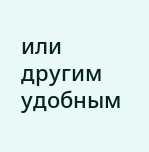или другим удобным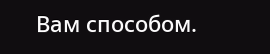Вам способом.